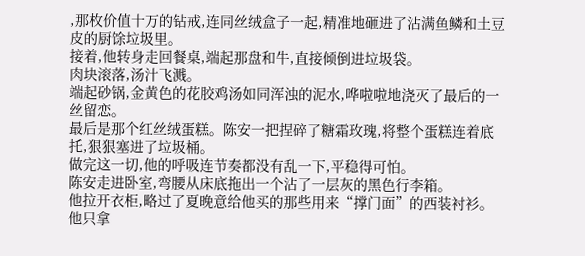,那枚价值十万的钻戒,连同丝绒盒子一起,精准地砸进了沾满鱼鳞和土豆皮的厨馀垃圾里。
接着,他转身走回餐桌,端起那盘和牛,直接倾倒进垃圾袋。
肉块滚落,汤汁飞溅。
端起砂锅,金黄色的花胶鸡汤如同浑浊的泥水,哗啦啦地浇灭了最后的一丝留恋。
最后是那个红丝绒蛋糕。陈安一把捏碎了糖霜玫瑰,将整个蛋糕连着底托,狠狠塞进了垃圾桶。
做完这一切,他的呼吸连节奏都没有乱一下,平稳得可怕。
陈安走进卧室,弯腰从床底拖出一个沾了一层灰的黑色行李箱。
他拉开衣柜,略过了夏晚意给他买的那些用来“撑门面”的西装衬衫。
他只拿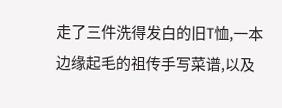走了三件洗得发白的旧T恤,一本边缘起毛的祖传手写菜谱,以及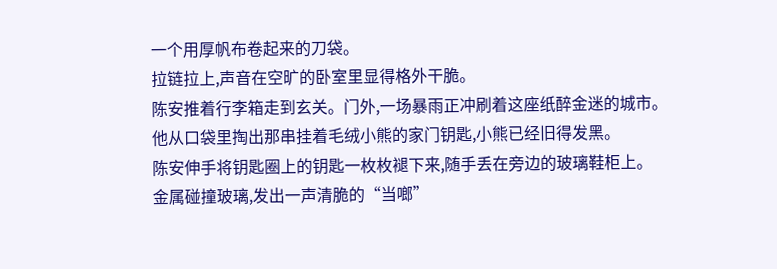一个用厚帆布卷起来的刀袋。
拉链拉上,声音在空旷的卧室里显得格外干脆。
陈安推着行李箱走到玄关。门外,一场暴雨正冲刷着这座纸醉金迷的城市。
他从口袋里掏出那串挂着毛绒小熊的家门钥匙,小熊已经旧得发黑。
陈安伸手将钥匙圈上的钥匙一枚枚褪下来,随手丢在旁边的玻璃鞋柜上。
金属碰撞玻璃,发出一声清脆的“当啷”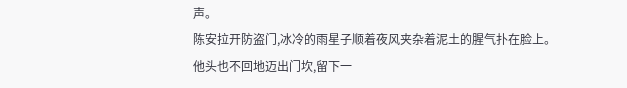声。
陈安拉开防盗门,冰冷的雨星子顺着夜风夹杂着泥土的腥气扑在脸上。
他头也不回地迈出门坎,留下一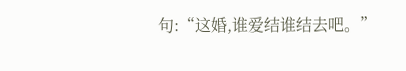句:“这婚,谁爱结谁结去吧。”